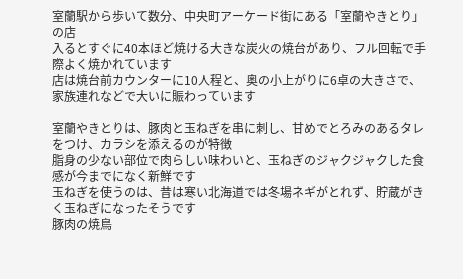室蘭駅から歩いて数分、中央町アーケード街にある「室蘭やきとり」の店
入るとすぐに40本ほど焼ける大きな炭火の焼台があり、フル回転で手際よく焼かれています
店は焼台前カウンターに10人程と、奥の小上がりに6卓の大きさで、家族連れなどで大いに賑わっています

室蘭やきとりは、豚肉と玉ねぎを串に刺し、甘めでとろみのあるタレをつけ、カラシを添えるのが特徴
脂身の少ない部位で肉らしい味わいと、玉ねぎのジャクジャクした食感が今までになく新鮮です
玉ねぎを使うのは、昔は寒い北海道では冬場ネギがとれず、貯蔵がきく玉ねぎになったそうです
豚肉の焼鳥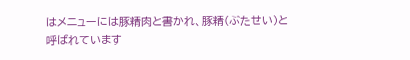はメニューには豚精肉と書かれ、豚精(ぶたせい)と呼ばれています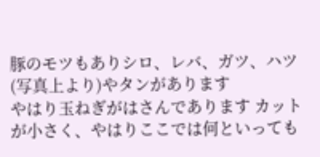豚のモツもありシロ、レバ、ガツ、ハツ(写真上より)やタンがあります
やはり玉ねぎがはさんであります カットが小さく、やはりここでは何といっても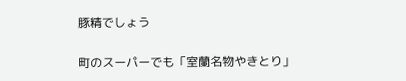豚精でしょう

町のスーパーでも「室蘭名物やきとり」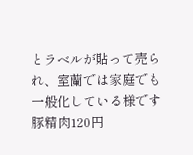とラベルが貼って売られ、室蘭では家庭でも一般化している様です
豚精肉120円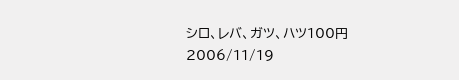シロ、レバ、ガツ、ハツ100円
2006/11/19